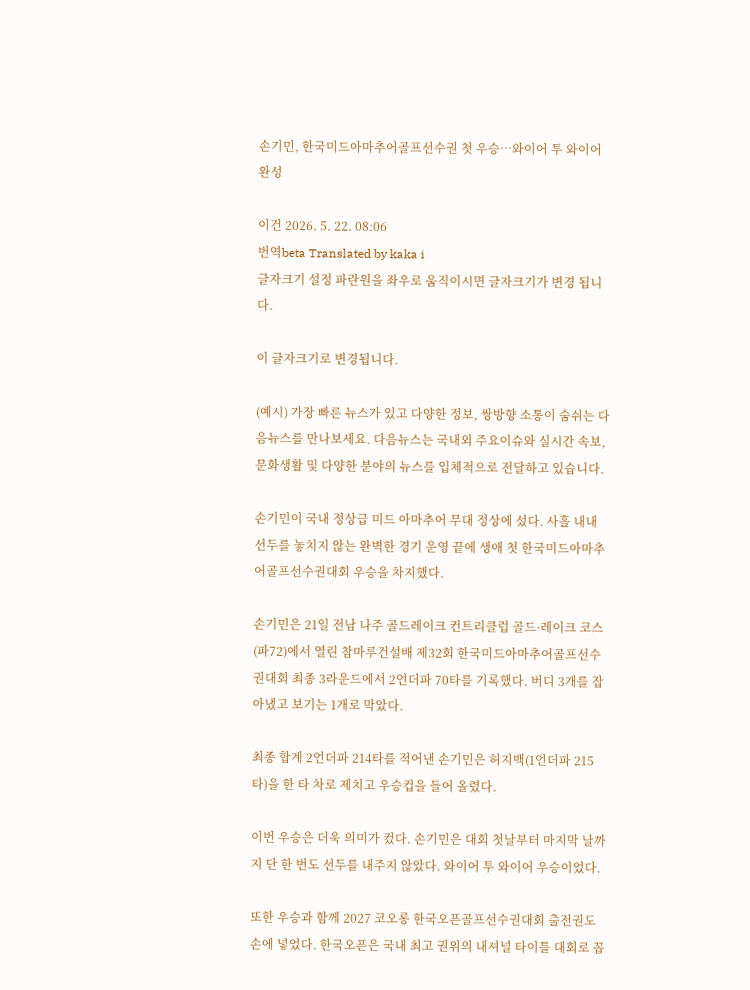손기민, 한국미드아마추어골프선수권 첫 우승…와이어 투 와이어 완성

이건 2026. 5. 22. 08:06
번역beta Translated by kaka i
글자크기 설정 파란원을 좌우로 움직이시면 글자크기가 변경 됩니다.

이 글자크기로 변경됩니다.

(예시) 가장 빠른 뉴스가 있고 다양한 정보, 쌍방향 소통이 숨쉬는 다음뉴스를 만나보세요. 다음뉴스는 국내외 주요이슈와 실시간 속보, 문화생활 및 다양한 분야의 뉴스를 입체적으로 전달하고 있습니다.

손기민이 국내 정상급 미드 아마추어 무대 정상에 섰다. 사흘 내내 선두를 놓치지 않는 완벽한 경기 운영 끝에 생애 첫 한국미드아마추어골프선수권대회 우승을 차지했다.

손기민은 21일 전남 나주 골드레이크 컨트리클럽 골드·레이크 코스(파72)에서 열린 참마루건설배 제32회 한국미드아마추어골프선수권대회 최종 3라운드에서 2언더파 70타를 기록했다. 버디 3개를 잡아냈고 보기는 1개로 막았다.

최종 합계 2언더파 214타를 적어낸 손기민은 허지백(1언더파 215타)을 한 타 차로 제치고 우승컵을 들어 올렸다.

이번 우승은 더욱 의미가 컸다. 손기민은 대회 첫날부터 마지막 날까지 단 한 번도 선두를 내주지 않았다. 와이어 투 와이어 우승이었다.

또한 우승과 함께 2027 코오롱 한국오픈골프선수권대회 출전권도 손에 넣었다. 한국오픈은 국내 최고 권위의 내셔널 타이틀 대회로 꼽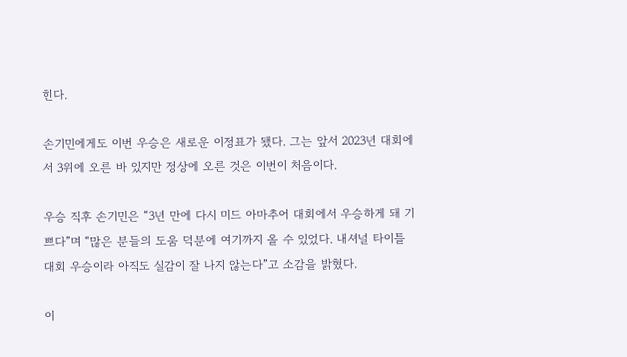힌다.

손기민에게도 이번 우승은 새로운 이정표가 됐다. 그는 앞서 2023년 대회에서 3위에 오른 바 있지만 정상에 오른 것은 이번이 처음이다.

우승 직후 손기민은 “3년 만에 다시 미드 아마추어 대회에서 우승하게 돼 기쁘다”며 “많은 분들의 도움 덕분에 여기까지 올 수 있었다. 내셔널 타이틀 대회 우승이라 아직도 실감이 잘 나지 않는다”고 소감을 밝혔다.

이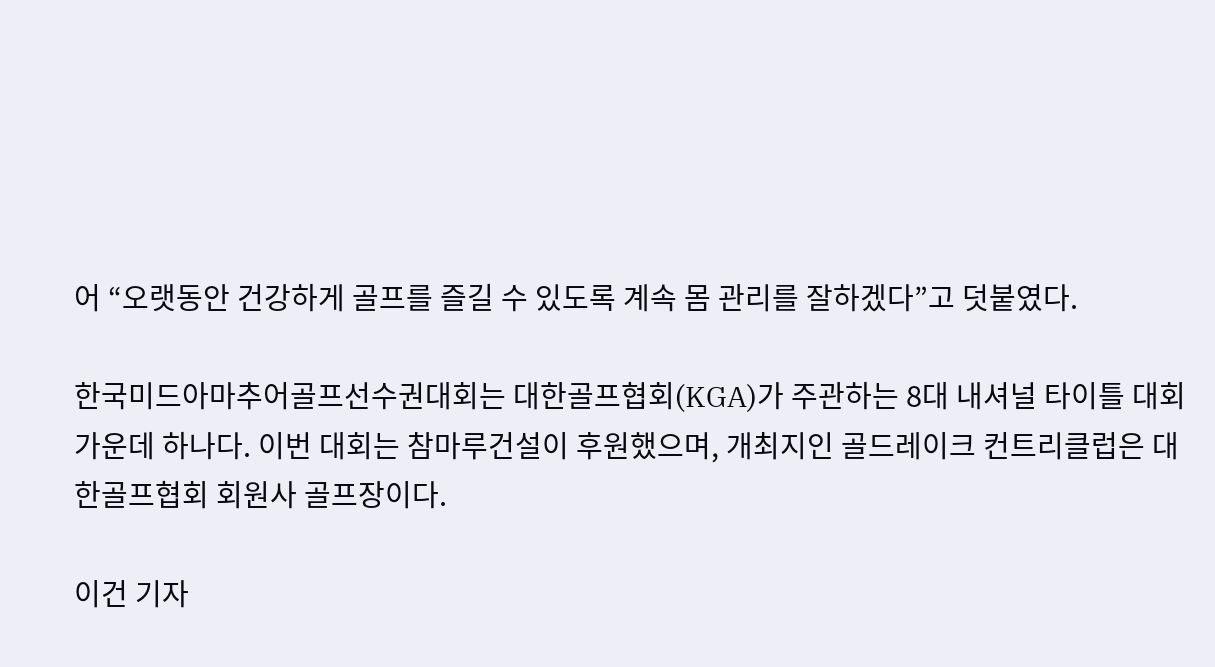어 “오랫동안 건강하게 골프를 즐길 수 있도록 계속 몸 관리를 잘하겠다”고 덧붙였다.

한국미드아마추어골프선수권대회는 대한골프협회(KGA)가 주관하는 8대 내셔널 타이틀 대회 가운데 하나다. 이번 대회는 참마루건설이 후원했으며, 개최지인 골드레이크 컨트리클럽은 대한골프협회 회원사 골프장이다.

이건 기자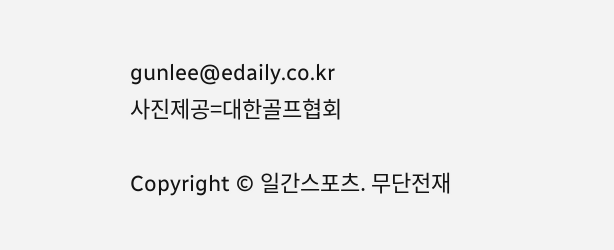gunlee@edaily.co.kr
사진제공=대한골프협회

Copyright © 일간스포츠. 무단전재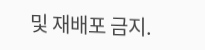및 재배포 금지.